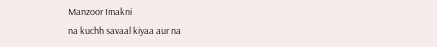Manzoor Imakni
na kuchh savaal kiyaa aur na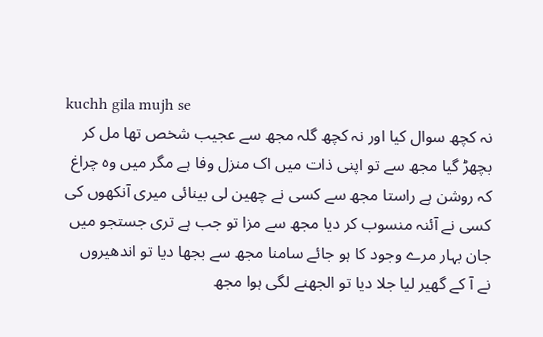kuchh gila mujh se
نہ کچھ سوال کیا اور نہ کچھ گلہ مجھ سے عجیب شخص تھا مل کر بچھڑ گیا مجھ سے تو اپنی ذات میں اک منزل وفا ہے مگر میں وہ چراغ کہ روشن ہے راستا مجھ سے کسی نے چھین لی بینائی میری آنکھوں کی کسی نے آئنہ منسوب کر دیا مجھ سے مزا تو جب ہے تری جستجو میں جان بہار مرے وجود کا ہو جائے سامنا مجھ سے بجھا دیا تو اندھیروں نے آ کے گھیر لیا جلا دیا تو الجھنے لگی ہوا مجھ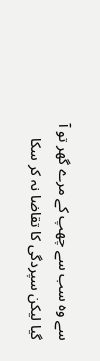سے وہ سب سے چھپ کے مرے گھر تو آ گیا لیکن سپردگی کا تقاضا نہ کر سکا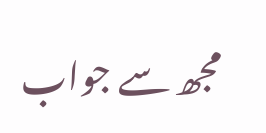مجھ سے جواب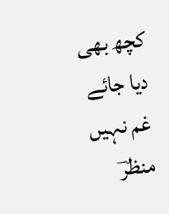کچھ بھی دیا جائے غم نہیں منظرؔ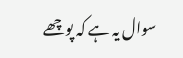سوال یہ ہے کہ پوچھے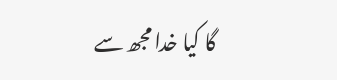گا کیا خدا مجھ سے